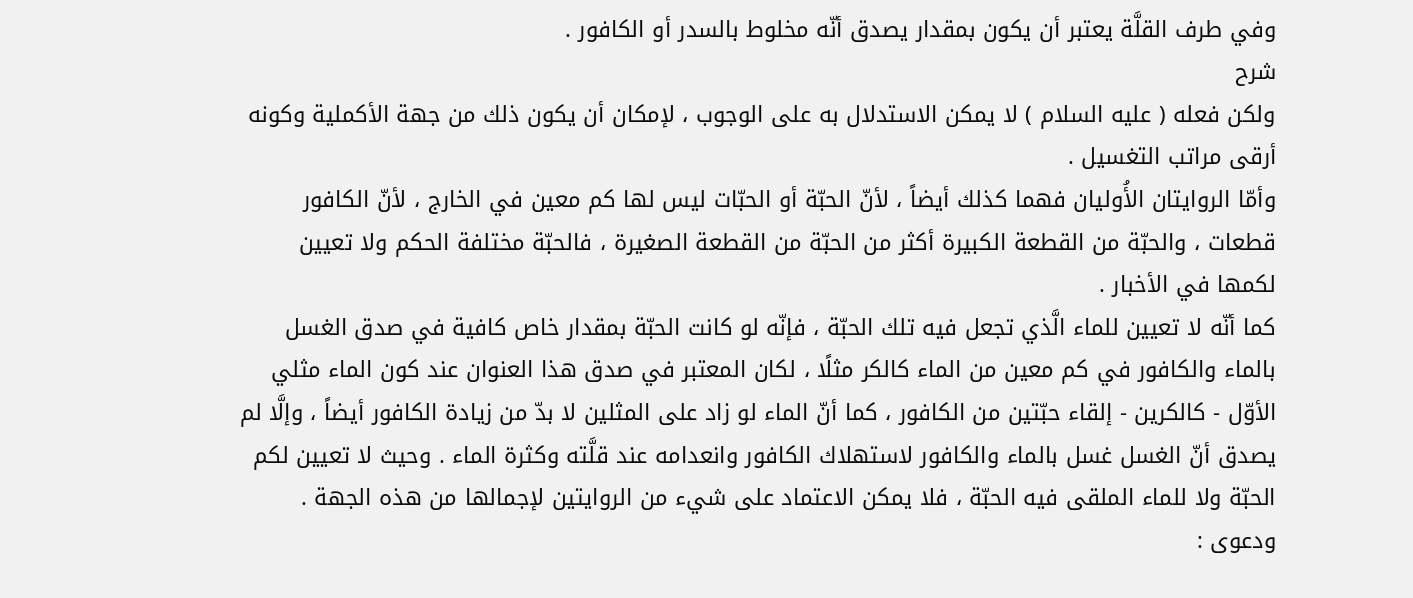وفي طرف القلَّة يعتبر أن يكون بمقدار يصدق أنّه مخلوط بالسدر أو الكافور .
شرح
ولكن فعله ( عليه السلام ) لا يمكن الاستدلال به على الوجوب ، لإمكان أن يكون ذلك من جهة الأكملية وكونه أرقى مراتب التغسيل .
وأمّا الروايتان الأُوليان فهما كذلك أيضاً ، لأنّ الحبّة أو الحبّات ليس لها كم معين في الخارج ، لأنّ الكافور قطعات ، والحبّة من القطعة الكبيرة أكثر من الحبّة من القطعة الصغيرة ، فالحبّة مختلفة الحكم ولا تعيين لكمها في الأخبار .
كما أنّه لا تعيين للماء الَّذي تجعل فيه تلك الحبّة ، فإنّه لو كانت الحبّة بمقدار خاص كافية في صدق الغسل بالماء والكافور في كم معين من الماء كالكر مثلًا ، لكان المعتبر في صدق هذا العنوان عند كون الماء مثلي الأوّل - كالكرين - إلقاء حبّتين من الكافور ، كما أنّ الماء لو زاد على المثلين لا بدّ من زيادة الكافور أيضاً ، وإلَّا لم يصدق أنّ الغسل غسل بالماء والكافور لاستهلاك الكافور وانعدامه عند قلَّته وكثرة الماء . وحيث لا تعيين لكم الحبّة ولا للماء الملقى فيه الحبّة ، فلا يمكن الاعتماد على شيء من الروايتين لإجمالها من هذه الجهة .
ودعوى :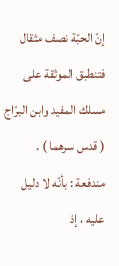إنّ الحبّة نصف مثقال فتنطبق الموثقة على مسلك المفيد وابن البرّاج ( قدس سرهما ) .
مندفعة : بأنّه لا دليل عليه ، إذ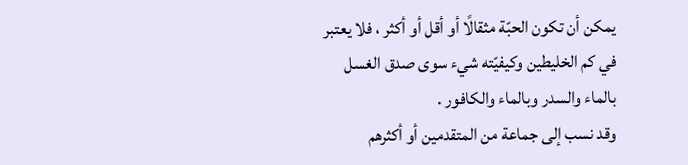يمكن أن تكون الحبّة مثقالًا أو أقل أو أكثر ، فلا يعتبر في كم الخليطين وكيفيّته شيء سوى صدق الغسل بالماء والسدر وبالماء والكافور .
وقد نسب إلى جماعة من المتقدمين أو أكثرهم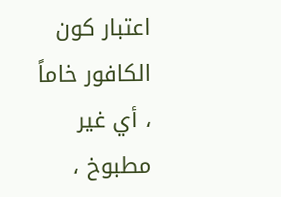اعتبار كون الكافور خاماً ، أي غير مطبوخ ،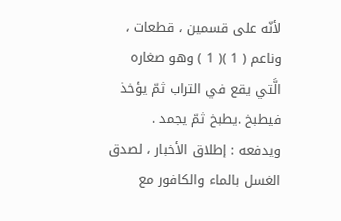لأنّه على قسمين ، قطعات ، وناعم ( 1 )( 1 ) وهو صغاره الَّتي يقع في التراب ثمّ يؤخذ فيطبخ .يطبخ ثمّ يجمد .
ويدفعه : إطلاق الأخبار ، لصدق الغسل بالماء والكافور مع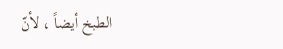الطبخ أيضاً ، لأنّ